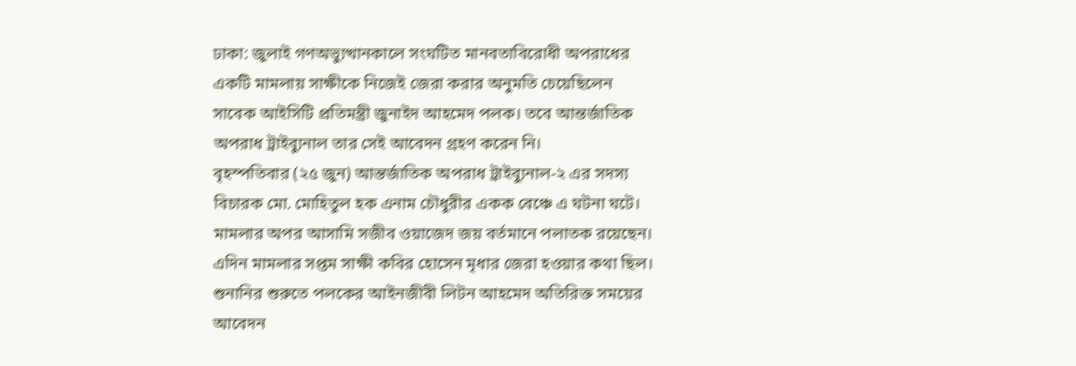ঢাকা: জুলাই গণঅভ্যুত্থানকালে সংঘটিত মানবতাবিরোধী অপরাধের একটি মামলায় সাক্ষীকে নিজেই জেরা করার অনুমতি চেয়েছিলেন সাবেক আইসিটি প্রতিমন্ত্রী জুনাইদ আহমেদ পলক। তবে আন্তর্জাতিক অপরাধ ট্রাইব্যুনাল তার সেই আবেদন গ্রহণ করেন নি।
বৃহস্পতিবার (২৫ জুন) আন্তর্জাতিক অপরাধ ট্রাইব্যুনাল-২ এর সদস্য বিচারক মো. মোহিতুল হক এনাম চৌধুরীর একক বেঞ্চে এ ঘটনা ঘটে। মামলার অপর আসামি সজীব ওয়াজেদ জয় বর্তমানে পলাতক রয়েছেন।
এদিন মামলার সপ্তম সাক্ষী কবির হোসেন মৃধার জেরা হওয়ার কথা ছিল। শুনানির শুরুতে পলকের আইনজীবী লিটন আহমেদ অতিরিক্ত সময়ের আবেদন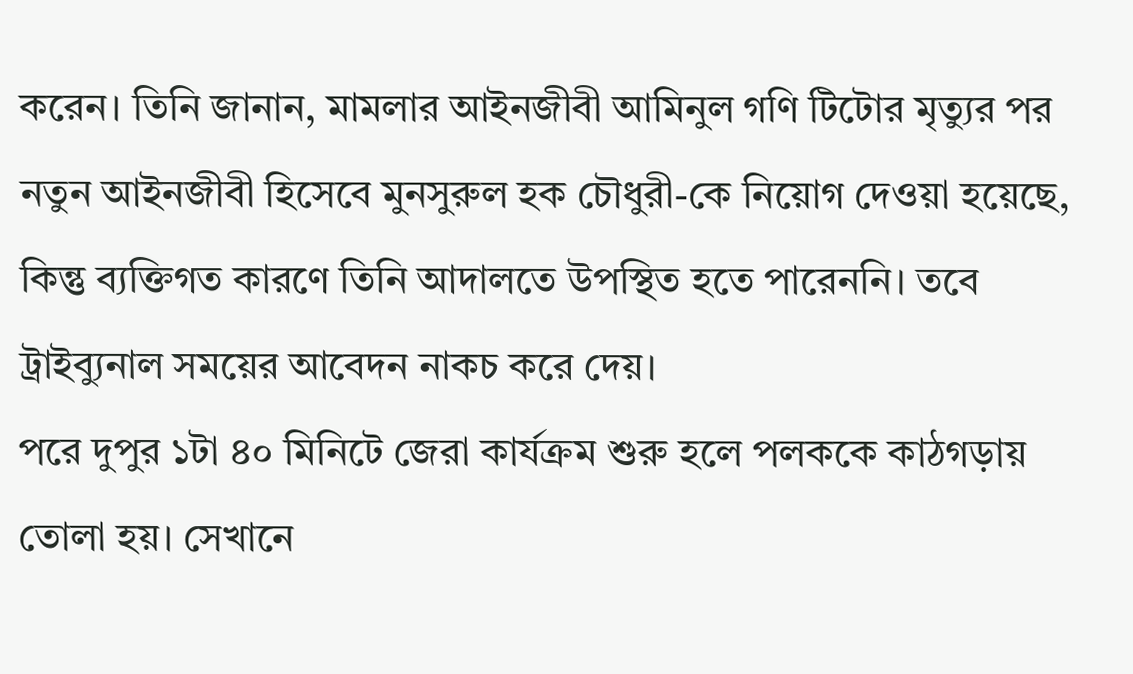করেন। তিনি জানান, মামলার আইনজীবী আমিনুল গণি টিটোর মৃত্যুর পর নতুন আইনজীবী হিসেবে মুনসুরুল হক চৌধুরী-কে নিয়োগ দেওয়া হয়েছে, কিন্তু ব্যক্তিগত কারণে তিনি আদালতে উপস্থিত হতে পারেননি। তবে ট্রাইব্যুনাল সময়ের আবেদন নাকচ করে দেয়।
পরে দুপুর ১টা ৪০ মিনিটে জেরা কার্যক্রম শুরু হলে পলককে কাঠগড়ায় তোলা হয়। সেখানে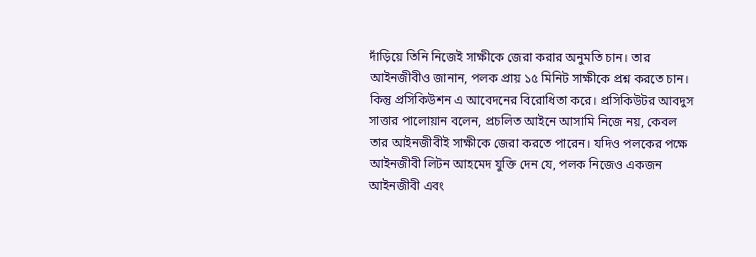দাঁড়িয়ে তিনি নিজেই সাক্ষীকে জেরা করার অনুমতি চান। তার আইনজীবীও জানান, পলক প্রায় ১৫ মিনিট সাক্ষীকে প্রশ্ন করতে চান।
কিন্তু প্রসিকিউশন এ আবেদনের বিরোধিতা করে। প্রসিকিউটর আবদুস সাত্তার পালোয়ান বলেন, প্রচলিত আইনে আসামি নিজে নয়, কেবল তার আইনজীবীই সাক্ষীকে জেরা করতে পারেন। যদিও পলকের পক্ষে আইনজীবী লিটন আহমেদ যুক্তি দেন যে, পলক নিজেও একজন আইনজীবী এবং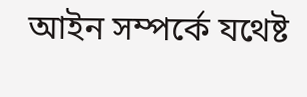আইন সম্পর্কে যথেষ্ট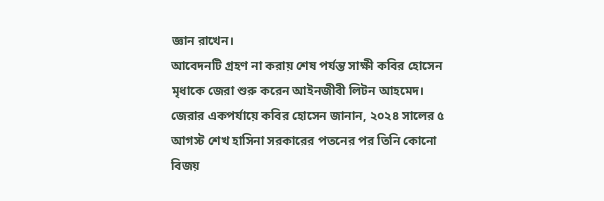জ্ঞান রাখেন।
আবেদনটি গ্রহণ না করায় শেষ পর্যন্ত সাক্ষী কবির হোসেন মৃধাকে জেরা শুরু করেন আইনজীবী লিটন আহমেদ।
জেরার একপর্যায়ে কবির হোসেন জানান, ২০২৪ সালের ৫ আগস্ট শেখ হাসিনা সরকারের পতনের পর তিনি কোনো বিজয়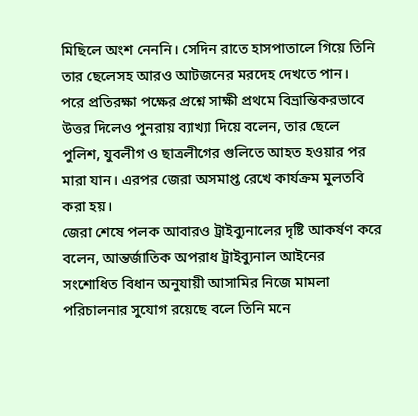মিছিলে অংশ নেননি। সেদিন রাতে হাসপাতালে গিয়ে তিনি তার ছেলেসহ আরও আটজনের মরদেহ দেখতে পান।
পরে প্রতিরক্ষা পক্ষের প্রশ্নে সাক্ষী প্রথমে বিভ্রান্তিকরভাবে উত্তর দিলেও পুনরায় ব্যাখ্যা দিয়ে বলেন, তার ছেলে পুলিশ, যুবলীগ ও ছাত্রলীগের গুলিতে আহত হওয়ার পর মারা যান। এরপর জেরা অসমাপ্ত রেখে কার্যক্রম মুলতবি করা হয়।
জেরা শেষে পলক আবারও ট্রাইব্যুনালের দৃষ্টি আকর্ষণ করে বলেন, আন্তর্জাতিক অপরাধ ট্রাইব্যুনাল আইনের সংশোধিত বিধান অনুযায়ী আসামির নিজে মামলা পরিচালনার সুযোগ রয়েছে বলে তিনি মনে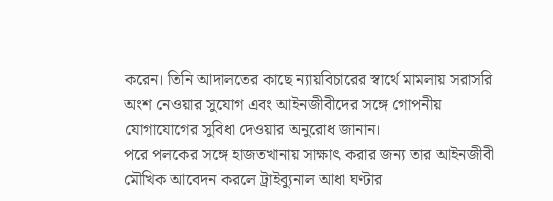করেন। তিনি আদালতের কাছে ন্যায়বিচারের স্বার্থে মামলায় সরাসরি অংশ নেওয়ার সুযোগ এবং আইনজীবীদের সঙ্গে গোপনীয় যোগাযোগের সুবিধা দেওয়ার অনুরোধ জানান।
পরে পলকের সঙ্গে হাজতখানায় সাক্ষাৎ করার জন্য তার আইনজীবী মৌখিক আবেদন করলে ট্রাইব্যুনাল আধা ঘণ্টার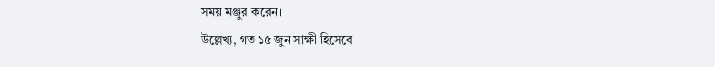সময় মঞ্জুর করেন।
উল্লেখ্য, গত ১৫ জুন সাক্ষী হিসেবে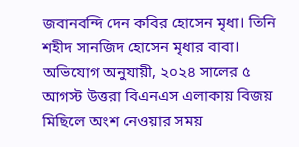জবানবন্দি দেন কবির হোসেন মৃধা। তিনি শহীদ সানজিদ হোসেন মৃধার বাবা। অভিযোগ অনুযায়ী, ২০২৪ সালের ৫ আগস্ট উত্তরা বিএনএস এলাকায় বিজয় মিছিলে অংশ নেওয়ার সময়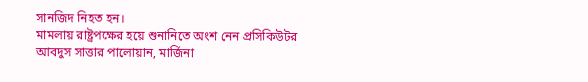সানজিদ নিহত হন।
মামলায় রাষ্ট্রপক্ষের হয়ে শুনানিতে অংশ নেন প্রসিকিউটর আবদুস সাত্তার পালোয়ান, মার্জিনা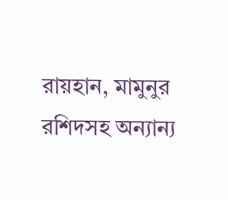রায়হান, মামুনুর রশিদসহ অন্যান্য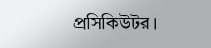প্রসিকিউটর।